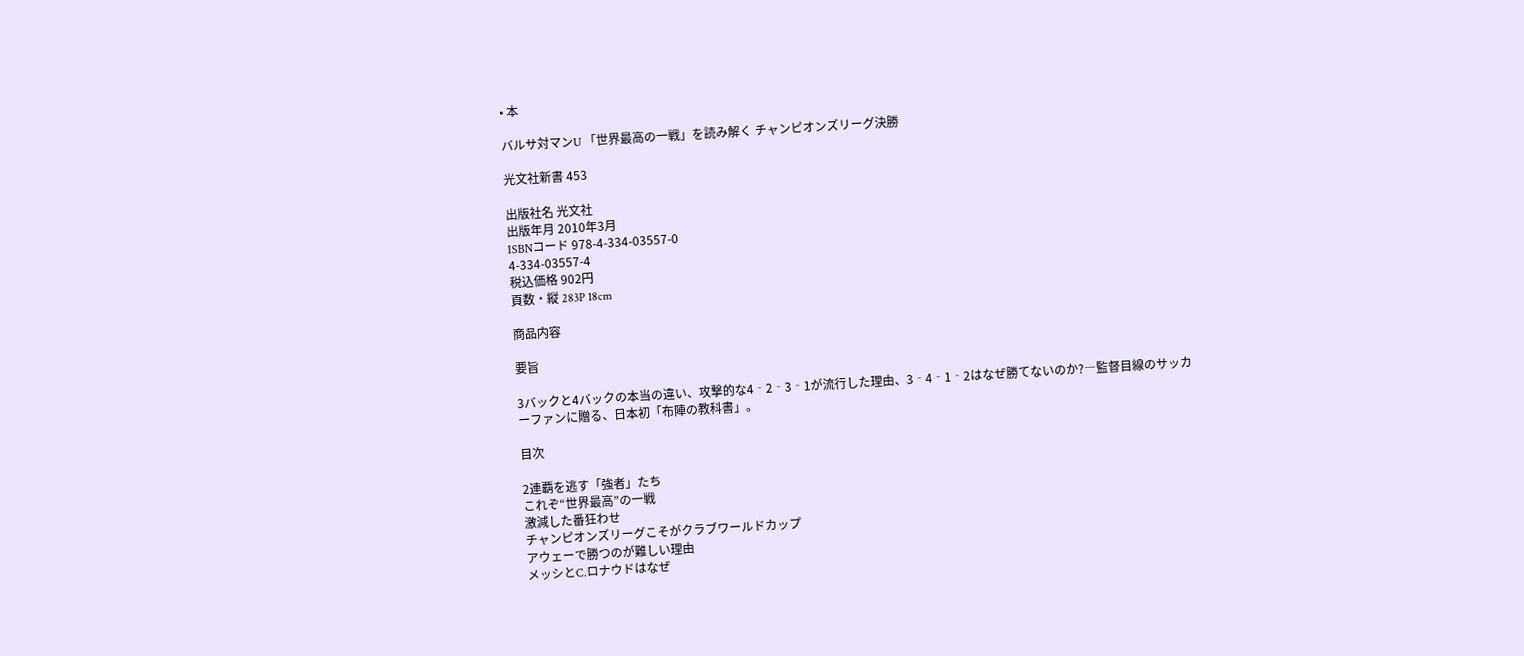• 本

バルサ対マンU 「世界最高の一戦」を読み解く チャンピオンズリーグ決勝

光文社新書 453

出版社名 光文社
出版年月 2010年3月
ISBNコード 978-4-334-03557-0
4-334-03557-4
税込価格 902円
頁数・縦 283P 18cm

商品内容

要旨

3バックと4バックの本当の違い、攻撃的な4‐2‐3‐1が流行した理由、3‐4‐1‐2はなぜ勝てないのか?―監督目線のサッカーファンに贈る、日本初「布陣の教科書」。

目次

2連覇を逃す「強者」たち
これぞ“世界最高”の一戦
激減した番狂わせ
チャンピオンズリーグこそがクラブワールドカップ
アウェーで勝つのが難しい理由
メッシとC.ロナウドはなぜ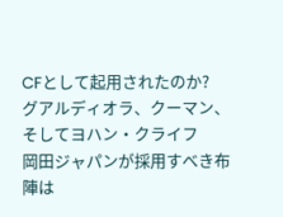CFとして起用されたのか?
グアルディオラ、クーマン、そしてヨハン・クライフ
岡田ジャパンが採用すべき布陣は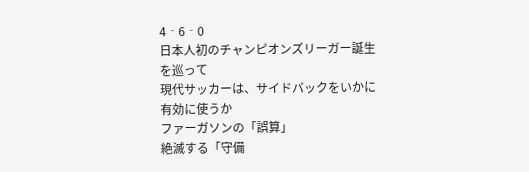4‐6‐0
日本人初のチャンピオンズリーガー誕生を巡って
現代サッカーは、サイドバックをいかに有効に使うか
ファーガソンの「誤算」
絶滅する「守備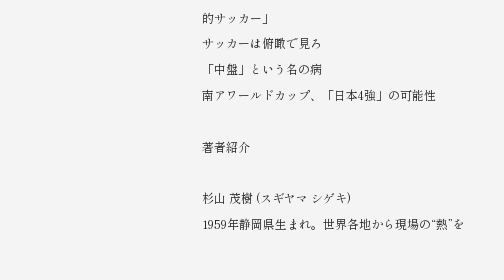的サッカー」
サッカーは俯瞰で見ろ
「中盤」という名の病
南アワールドカップ、「日本4強」の可能性

著者紹介

杉山 茂樹 (スギヤマ シゲキ)
1959年静岡県生まれ。世界各地から現場の“熱”を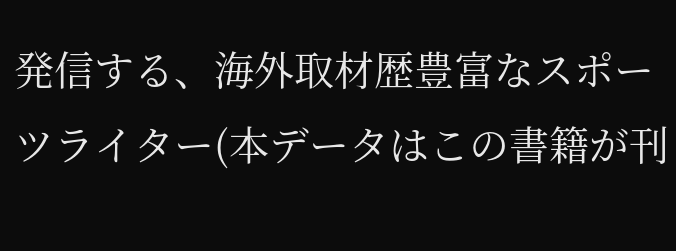発信する、海外取材歴豊富なスポーツライター(本データはこの書籍が刊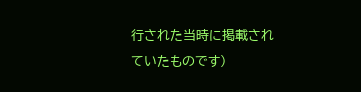行された当時に掲載されていたものです)